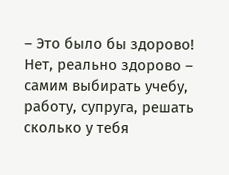– Это было бы здорово! Нет, реально здорово – самим выбирать учебу, работу, супруга, решать сколько у тебя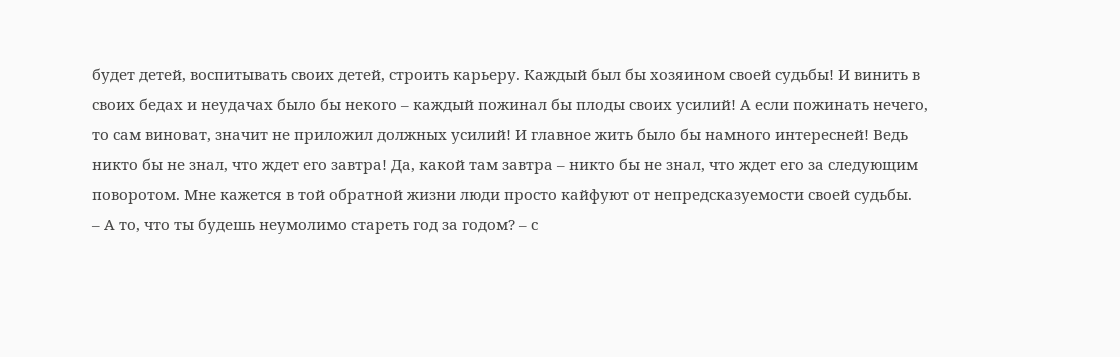будет детей, воспитывать своих детей, строить карьеру. Каждый был бы хозяином своей судьбы! И винить в своих бедах и неудачах было бы некого – каждый пожинал бы плоды своих усилий! А если пожинать нечего, то сам виноват, значит не приложил должных усилий! И главное жить было бы намного интересней! Ведь никто бы не знал, что ждет его завтра! Да, какой там завтра – никто бы не знал, что ждет его за следующим поворотом. Мне кажется в той обратной жизни люди просто кайфуют от непредсказуемости своей судьбы.
– А то, что ты будешь неумолимо стареть год за годом? – с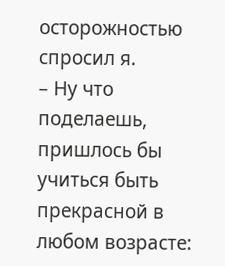осторожностью спросил я.
– Ну что поделаешь, пришлось бы учиться быть прекрасной в любом возрасте: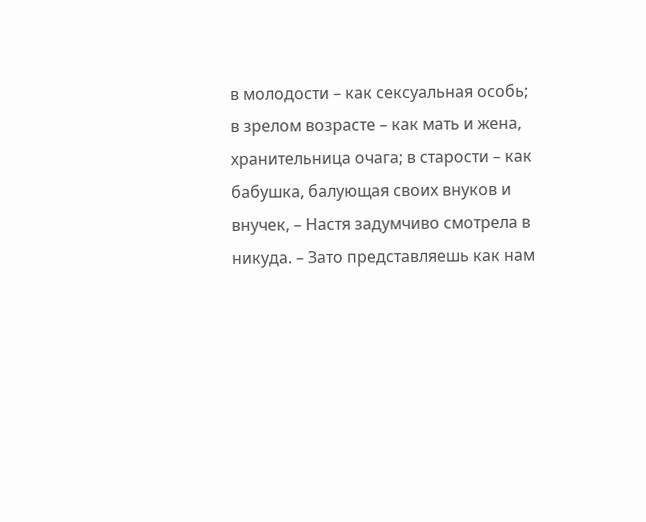в молодости – как сексуальная особь; в зрелом возрасте – как мать и жена, хранительница очага; в старости – как бабушка, балующая своих внуков и внучек, – Настя задумчиво смотрела в никуда. – Зато представляешь как нам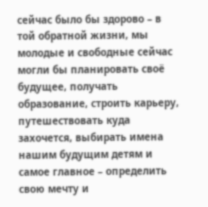сейчас было бы здорово – в той обратной жизни, мы молодые и свободные сейчас могли бы планировать своё будущее, получать образование, строить карьеру, путешествовать куда захочется, выбирать имена нашим будущим детям и самое главное – определить свою мечту и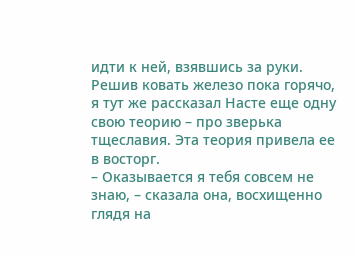идти к ней, взявшись за руки.
Решив ковать железо пока горячо, я тут же рассказал Насте еще одну свою теорию – про зверька тщеславия. Эта теория привела ее в восторг.
– Оказывается я тебя совсем не знаю, – сказала она, восхищенно глядя на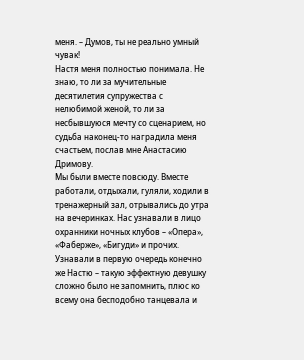меня. – Думов, ты не реально умный чувак!
Настя меня полностью понимала. Не знаю, то ли за мучительные десятилетия супружества с нелюбимой женой, то ли за несбывшуюся мечту со сценарием, но судьба наконец-то наградила меня счастьем, послав мне Анастасию Дримову.
Мы были вместе повсюду. Вместе работали, отдыхали, гуляли, ходили в тренажерный зал, отрывались до утра на вечеринках. Нас узнавали в лицо охранники ночных клубов – «Опера», «Фаберже», «Бигуди» и прочих. Узнавали в первую очередь конечно же Настю – такую эффектную девушку сложно было не запомнить, плюс ко всему она бесподобно танцевала и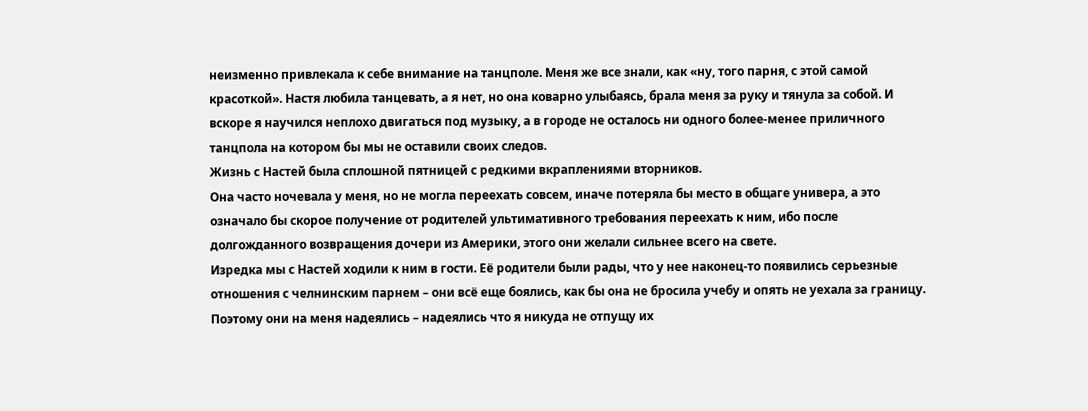неизменно привлекала к себе внимание на танцполе. Меня же все знали, как «ну, того парня, с этой самой красоткой». Настя любила танцевать, а я нет, но она коварно улыбаясь, брала меня за руку и тянула за собой. И вскоре я научился неплохо двигаться под музыку, а в городе не осталось ни одного более-менее приличного танцпола на котором бы мы не оставили своих следов.
Жизнь с Настей была сплошной пятницей с редкими вкраплениями вторников.
Она часто ночевала у меня, но не могла переехать совсем, иначе потеряла бы место в общаге универа, а это означало бы скорое получение от родителей ультимативного требования переехать к ним, ибо после долгожданного возвращения дочери из Америки, этого они желали сильнее всего на свете.
Изредка мы с Настей ходили к ним в гости. Её родители были рады, что у нее наконец-то появились серьезные отношения с челнинским парнем – они всё еще боялись, как бы она не бросила учебу и опять не уехала за границу. Поэтому они на меня надеялись – надеялись что я никуда не отпущу их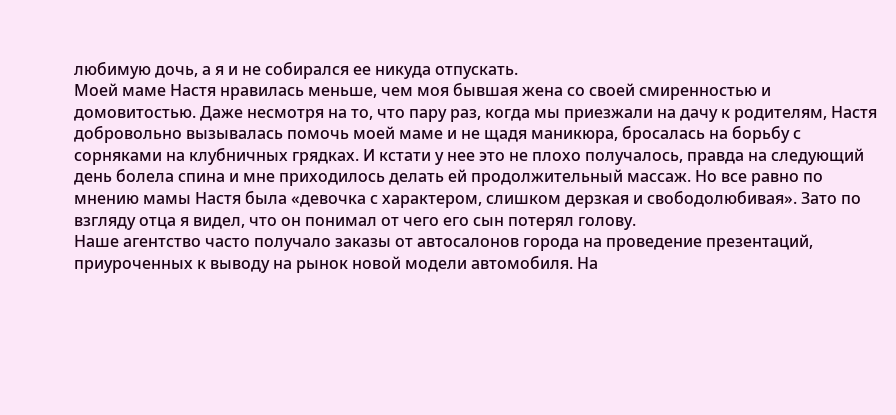любимую дочь, а я и не собирался ее никуда отпускать.
Моей маме Настя нравилась меньше, чем моя бывшая жена со своей смиренностью и домовитостью. Даже несмотря на то, что пару раз, когда мы приезжали на дачу к родителям, Настя добровольно вызывалась помочь моей маме и не щадя маникюра, бросалась на борьбу с сорняками на клубничных грядках. И кстати у нее это не плохо получалось, правда на следующий день болела спина и мне приходилось делать ей продолжительный массаж. Но все равно по мнению мамы Настя была «девочка с характером, слишком дерзкая и свободолюбивая». Зато по взгляду отца я видел, что он понимал от чего его сын потерял голову.
Наше агентство часто получало заказы от автосалонов города на проведение презентаций, приуроченных к выводу на рынок новой модели автомобиля. На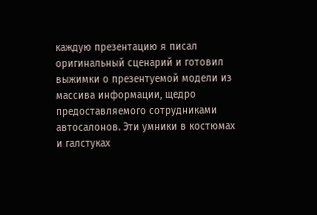каждую презентацию я писал оригинальный сценарий и готовил выжимки о презентуемой модели из массива информации, щедро предоставляемого сотрудниками автосалонов. Эти умники в костюмах и галстуках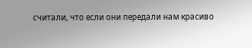считали, что если они передали нам красиво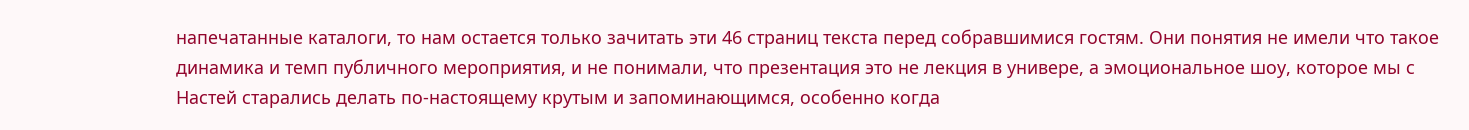напечатанные каталоги, то нам остается только зачитать эти 46 страниц текста перед собравшимися гостям. Они понятия не имели что такое динамика и темп публичного мероприятия, и не понимали, что презентация это не лекция в универе, а эмоциональное шоу, которое мы с Настей старались делать по-настоящему крутым и запоминающимся, особенно когда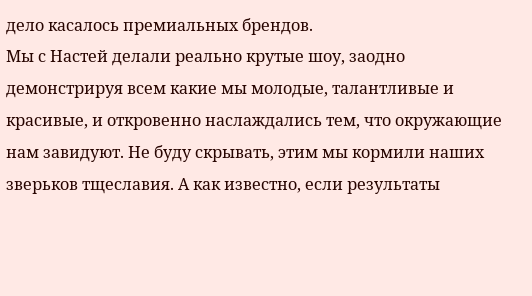дело касалось премиальных брендов.
Мы с Настей делали реально крутые шоу, заодно демонстрируя всем какие мы молодые, талантливые и красивые, и откровенно наслаждались тем, что окружающие нам завидуют. Не буду скрывать, этим мы кормили наших зверьков тщеславия. А как известно, если результаты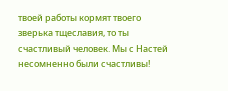твоей работы кормят твоего зверька тщеславия, то ты счастливый человек. Мы с Настей несомненно были счастливы!